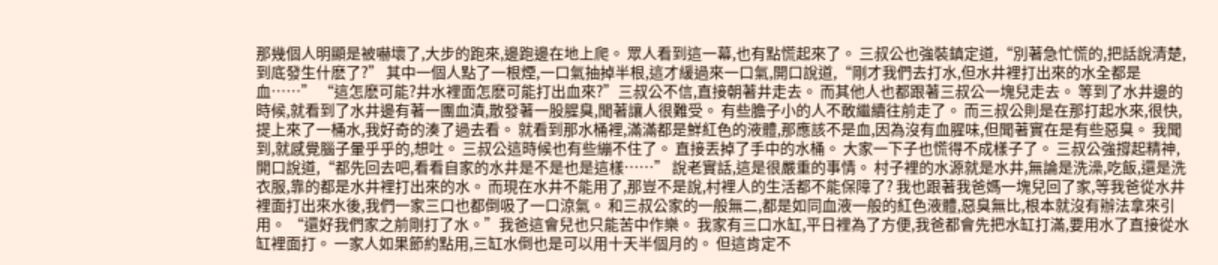那幾個人明顯是被嚇壞了,大步的跑來,邊跑邊在地上爬。 眾人看到這一幕,也有點慌起來了。 三叔公也強裝鎮定道,“別著急忙慌的,把話說清楚,到底發生什麽了?” 其中一個人點了一根煙,一口氣抽掉半根,這才緩過來一口氣,開口說道,“剛才我們去打水,但水井裡打出來的水全都是血……” “這怎麽可能?井水裡面怎麽可能打出血來?”三叔公不信,直接朝著井走去。 而其他人也都跟著三叔公一塊兒走去。 等到了水井邊的時候,就看到了水井邊有著一團血漬,散發著一股腥臭,聞著讓人很難受。 有些膽子小的人不敢繼續往前走了。 而三叔公則是在那打起水來,很快,提上來了一桶水,我好奇的湊了過去看。 就看到那水桶裡,滿滿都是鮮紅色的液體,那應該不是血,因為沒有血腥味,但聞著實在是有些惡臭。 我聞到,就感覺腦子暈乎乎的,想吐。 三叔公這時候也有些繃不住了。 直接丟掉了手中的水桶。 大家一下子也慌得不成樣子了。 三叔公強撐起精神,開口說道,“都先回去吧,看看自家的水井是不是也是這樣……” 說老實話,這是很嚴重的事情。 村子裡的水源就是水井,無論是洗澡,吃飯,還是洗衣服,靠的都是水井裡打出來的水。 而現在水井不能用了,那豈不是說,村裡人的生活都不能保障了? 我也跟著我爸媽一塊兒回了家,等我爸從水井裡面打出來水後,我們一家三口也都倒吸了一口涼氣。 和三叔公家的一般無二,都是如同血液一般的紅色液體,惡臭無比,根本就沒有辦法拿來引用。 “還好我們家之前剛打了水。”我爸這會兒也只能苦中作樂。 我家有三口水缸,平日裡為了方便,我爸都會先把水缸打滿,要用水了直接從水缸裡面打。 一家人如果節約點用,三缸水倒也是可以用十天半個月的。 但這肯定不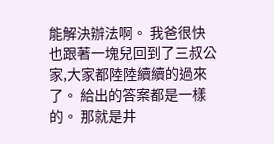能解決辦法啊。 我爸很快也跟著一塊兒回到了三叔公家,大家都陸陸續續的過來了。 給出的答案都是一樣的。 那就是井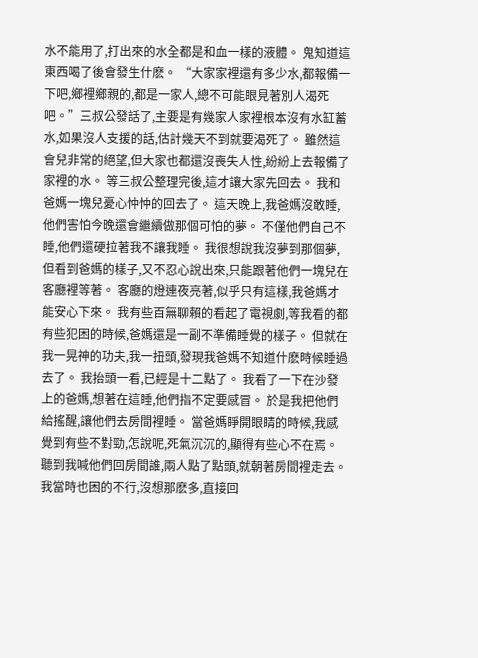水不能用了,打出來的水全都是和血一樣的液體。 鬼知道這東西喝了後會發生什麽。 “大家家裡還有多少水,都報備一下吧,鄉裡鄉親的,都是一家人,總不可能眼見著別人渴死吧。”三叔公發話了,主要是有幾家人家裡根本沒有水缸蓄水,如果沒人支援的話,估計幾天不到就要渴死了。 雖然這會兒非常的絕望,但大家也都還沒喪失人性,紛紛上去報備了家裡的水。 等三叔公整理完後,這才讓大家先回去。 我和爸媽一塊兒憂心忡忡的回去了。 這天晚上,我爸媽沒敢睡,他們害怕今晚還會繼續做那個可怕的夢。 不僅他們自己不睡,他們還硬拉著我不讓我睡。 我很想說我沒夢到那個夢,但看到爸媽的樣子,又不忍心說出來,只能跟著他們一塊兒在客廳裡等著。 客廳的燈連夜亮著,似乎只有這樣,我爸媽才能安心下來。 我有些百無聊賴的看起了電視劇,等我看的都有些犯困的時候,爸媽還是一副不準備睡覺的樣子。 但就在我一晃神的功夫,我一扭頭,發現我爸媽不知道什麽時候睡過去了。 我抬頭一看,已經是十二點了。 我看了一下在沙發上的爸媽,想著在這睡,他們指不定要感冒。 於是我把他們給搖醒,讓他們去房間裡睡。 當爸媽睜開眼睛的時候,我感覺到有些不對勁,怎說呢,死氣沉沉的,顯得有些心不在焉。 聽到我喊他們回房間誰,兩人點了點頭,就朝著房間裡走去。 我當時也困的不行,沒想那麽多,直接回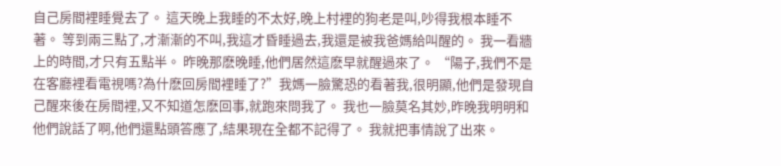自己房間裡睡覺去了。 這天晚上我睡的不太好,晚上村裡的狗老是叫,吵得我根本睡不著。 等到兩三點了,才漸漸的不叫,我這才昏睡過去,我還是被我爸媽給叫醒的。 我一看牆上的時間,才只有五點半。 昨晚那麽晚睡,他們居然這麽早就醒過來了。 “陽子,我們不是在客廳裡看電視嗎?為什麽回房間裡睡了?”我媽一臉驚恐的看著我,很明顯,他們是發現自己醒來後在房間裡,又不知道怎麽回事,就跑來問我了。 我也一臉莫名其妙,昨晚我明明和他們說話了啊,他們還點頭答應了,結果現在全都不記得了。 我就把事情說了出來。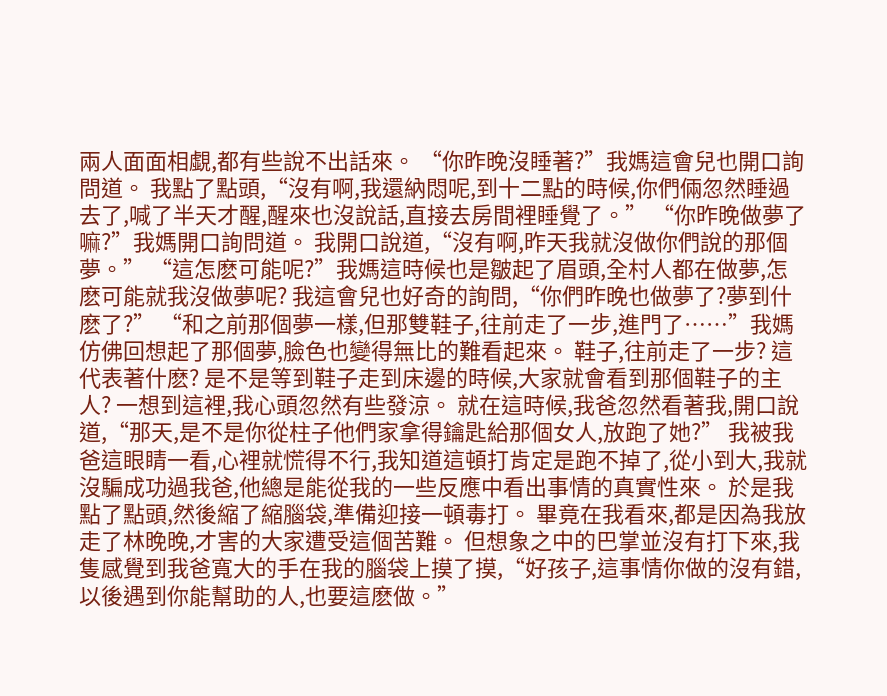兩人面面相覷,都有些說不出話來。 “你昨晚沒睡著?”我媽這會兒也開口詢問道。 我點了點頭,“沒有啊,我還納悶呢,到十二點的時候,你們倆忽然睡過去了,喊了半天才醒,醒來也沒說話,直接去房間裡睡覺了。” “你昨晚做夢了嘛?”我媽開口詢問道。 我開口說道,“沒有啊,昨天我就沒做你們說的那個夢。” “這怎麽可能呢?”我媽這時候也是皺起了眉頭,全村人都在做夢,怎麽可能就我沒做夢呢? 我這會兒也好奇的詢問,“你們昨晚也做夢了?夢到什麽了?” “和之前那個夢一樣,但那雙鞋子,往前走了一步,進門了……”我媽仿佛回想起了那個夢,臉色也變得無比的難看起來。 鞋子,往前走了一步? 這代表著什麽? 是不是等到鞋子走到床邊的時候,大家就會看到那個鞋子的主人? 一想到這裡,我心頭忽然有些發涼。 就在這時候,我爸忽然看著我,開口說道,“那天,是不是你從柱子他們家拿得鑰匙給那個女人,放跑了她?” 我被我爸這眼睛一看,心裡就慌得不行,我知道這頓打肯定是跑不掉了,從小到大,我就沒騙成功過我爸,他總是能從我的一些反應中看出事情的真實性來。 於是我點了點頭,然後縮了縮腦袋,準備迎接一頓毒打。 畢竟在我看來,都是因為我放走了林晚晚,才害的大家遭受這個苦難。 但想象之中的巴掌並沒有打下來,我隻感覺到我爸寬大的手在我的腦袋上摸了摸,“好孩子,這事情你做的沒有錯,以後遇到你能幫助的人,也要這麽做。”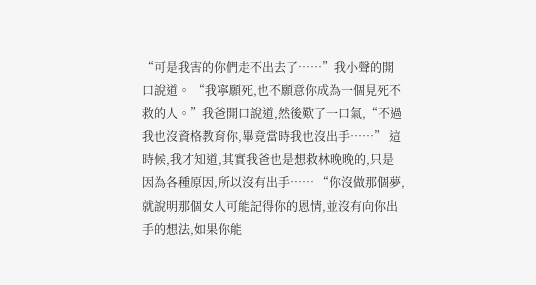“可是我害的你們走不出去了……”我小聲的開口說道。 “我寧願死,也不願意你成為一個見死不救的人。”我爸開口說道,然後歎了一口氣,“不過我也沒資格教育你,畢竟當時我也沒出手……” 這時候,我才知道,其實我爸也是想救林晚晚的,只是因為各種原因,所以沒有出手…… “你沒做那個夢,就說明那個女人可能記得你的恩情,並沒有向你出手的想法,如果你能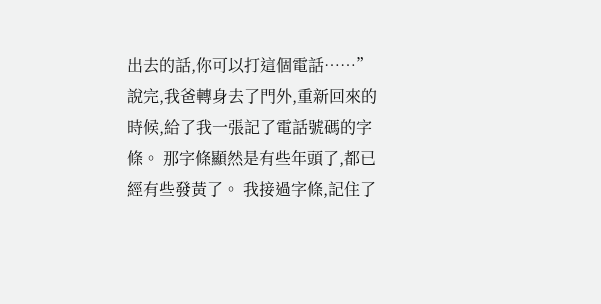出去的話,你可以打這個電話……” 說完,我爸轉身去了門外,重新回來的時候,給了我一張記了電話號碼的字條。 那字條顯然是有些年頭了,都已經有些發黃了。 我接過字條,記住了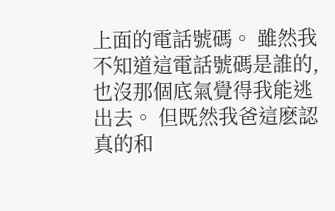上面的電話號碼。 雖然我不知道這電話號碼是誰的,也沒那個底氣覺得我能逃出去。 但既然我爸這麽認真的和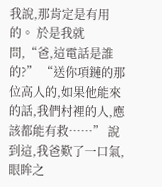我說,那肯定是有用的。 於是我就問,“爸,這電話是誰的?” “送你項鏈的那位高人的,如果他能來的話,我們村裡的人,應該都能有救……” 說到這,我爸歎了一口氣,眼眸之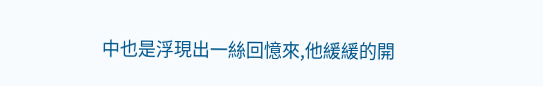中也是浮現出一絲回憶來,他緩緩的開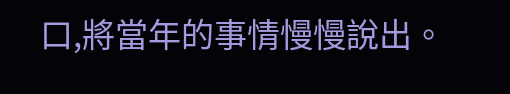口,將當年的事情慢慢說出。